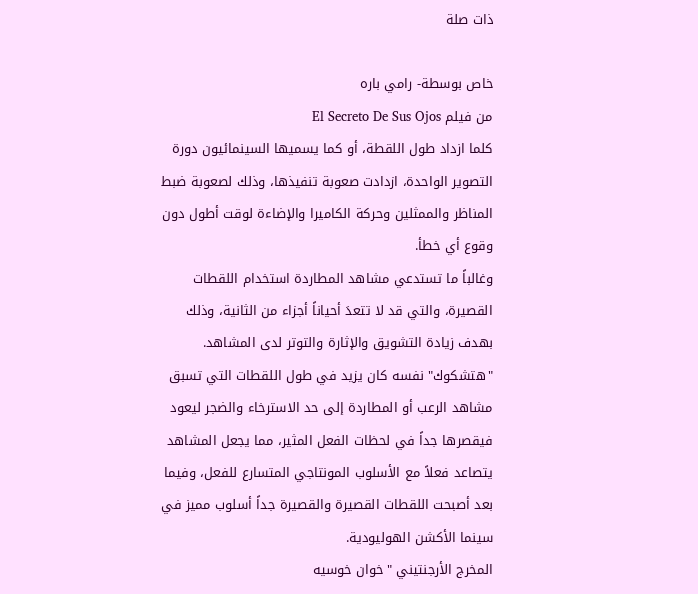ذات صلة

خاص بوسطة- رامي باره
من فيلم El Secreto De Sus Ojos
كلما ازداد طول اللقطة، أو كما يسميها السينمائيون دورة التصوير الواحدة، ازدادت صعوبة تنفيذها، وذلك لصعوبة ضبط المناظر والممثلين وحركة الكاميرا والإضاءة لوقت أطول دون وقوع أي خطأ.
وغالباً ما تستدعي مشاهد المطاردة استخدام اللقطات القصيرة، والتي قد لا تتعدَ أحياناً أجزاء من الثانية، وذلك بهدف زيادة التشويق والإثارة والتوتر لدى المشاهد.
"هتشكوك" نفسه كان يزيد في طول اللقطات التي تسبق مشاهد الرعب أو المطاردة إلى حد الاسترخاء والضجر ليعود فيقصرها جداً في لحظات الفعل المثير، مما يجعل المشاهد يتصاعد فعلاً مع الأسلوب المونتاجي المتسارع للفعل، وفيما بعد أصبحت اللقطات القصيرة والقصيرة جداً أسلوب مميز في سينما الأكشن الهوليودية.
المخرج الأرجنتيني "خوان خوسيه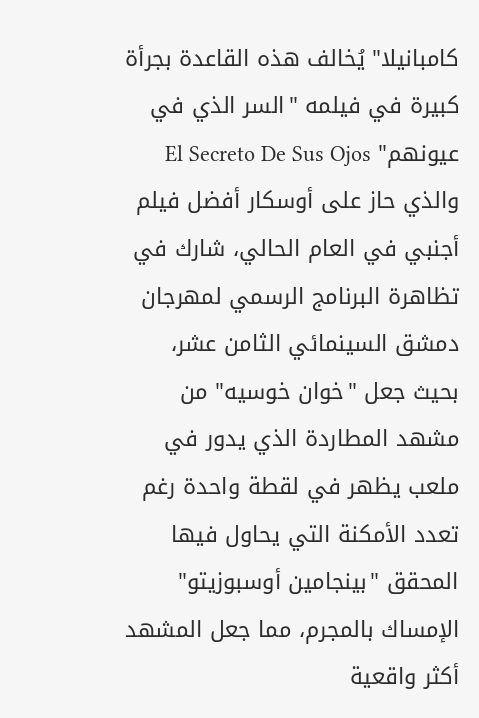كامبانيلا" يُخالف هذه القاعدة بجرأة كبيرة في فيلمه "السر الذي في عيونهم" El Secreto De Sus Ojos والذي حاز على أوسكار أفضل فيلم أجنبي في العام الحالي، شارك في تظاهرة البرنامج الرسمي لمهرجان دمشق السينمائي الثامن عشر، بحيث جعل "خوان خوسيه" من مشهد المطاردة الذي يدور في ملعب يظهر في لقطة واحدة رغم تعدد الأمكنة التي يحاول فيها المحقق "بينجامين أوسبوزيتو" الإمساك بالمجرم، مما جعل المشهد أكثر واقعية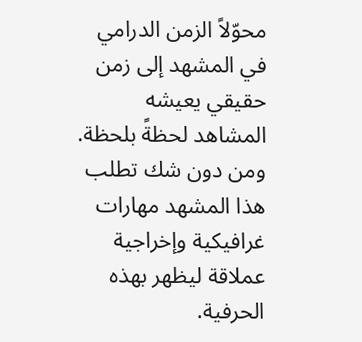محوّلاً الزمن الدرامي في المشهد إلى زمن حقيقي يعيشه المشاهد لحظةً بلحظة.
ومن دون شك تطلب هذا المشهد مهارات غرافيكية وإخراجية عملاقة ليظهر بهذه الحرفية.